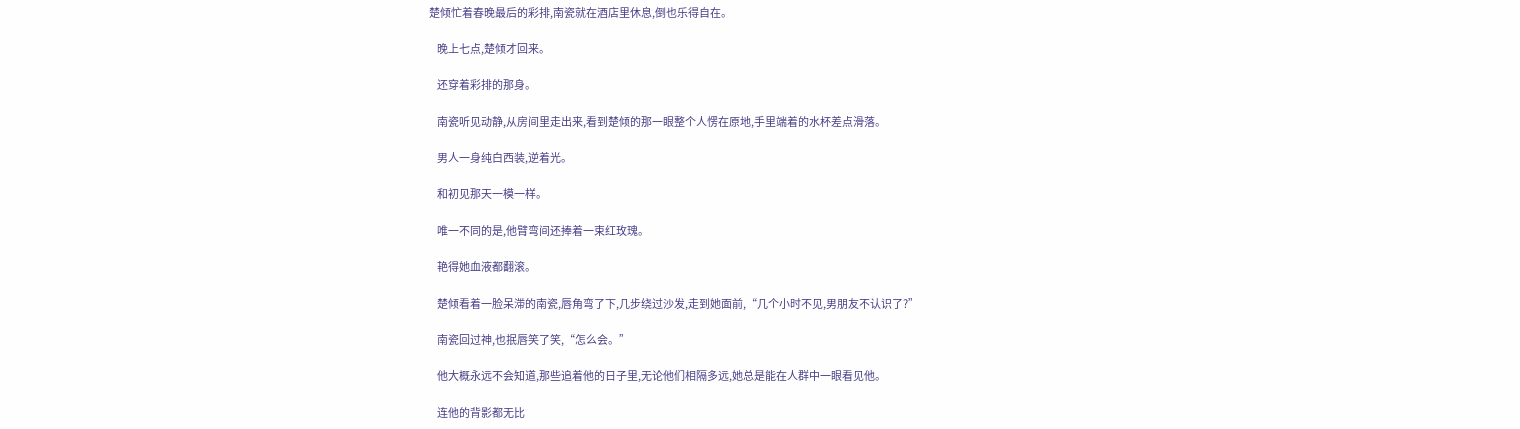楚倾忙着春晚最后的彩排,南瓷就在酒店里休息,倒也乐得自在。

    晚上七点,楚倾才回来。

    还穿着彩排的那身。

    南瓷听见动静,从房间里走出来,看到楚倾的那一眼整个人愣在原地,手里端着的水杯差点滑落。

    男人一身纯白西装,逆着光。

    和初见那天一模一样。

    唯一不同的是,他臂弯间还捧着一束红玫瑰。

    艳得她血液都翻滚。

    楚倾看着一脸呆滞的南瓷,唇角弯了下,几步绕过沙发,走到她面前,“几个小时不见,男朋友不认识了?”

    南瓷回过神,也抿唇笑了笑,“怎么会。”

    他大概永远不会知道,那些追着他的日子里,无论他们相隔多远,她总是能在人群中一眼看见他。

    连他的背影都无比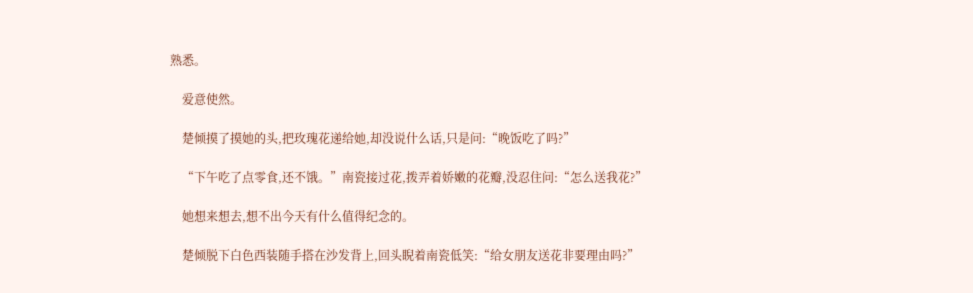熟悉。

    爱意使然。

    楚倾摸了摸她的头,把玫瑰花递给她,却没说什么话,只是问:“晚饭吃了吗?”

    “下午吃了点零食,还不饿。”南瓷接过花,拨弄着娇嫩的花瓣,没忍住问:“怎么送我花?”

    她想来想去,想不出今天有什么值得纪念的。

    楚倾脱下白色西装随手搭在沙发背上,回头睨着南瓷低笑:“给女朋友送花非要理由吗?”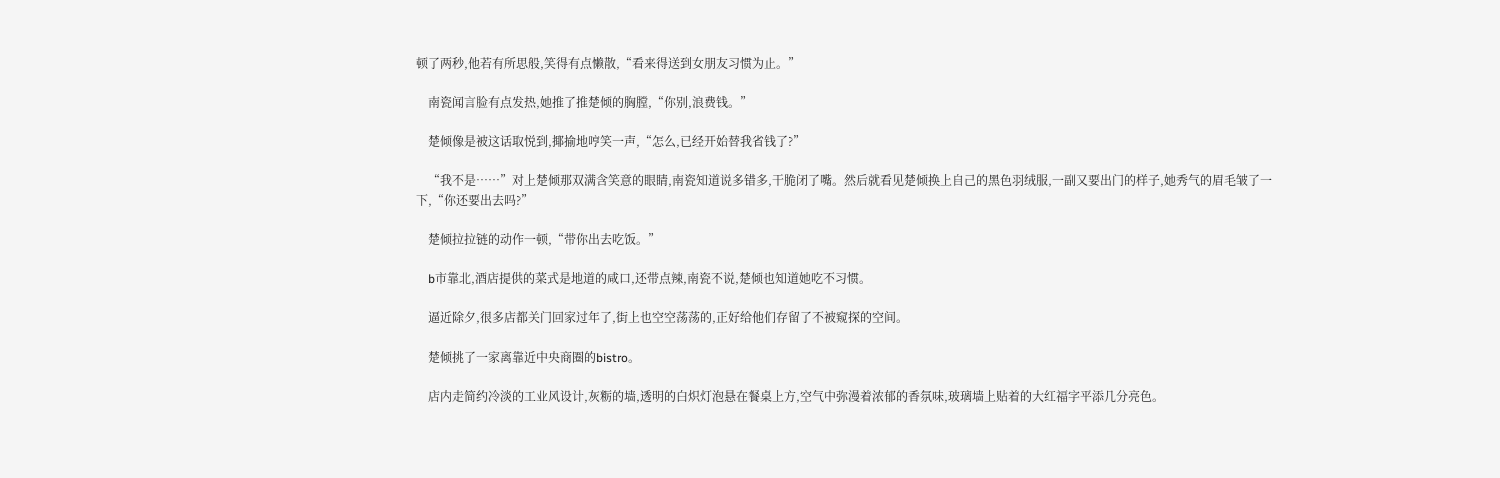顿了两秒,他若有所思般,笑得有点懒散,“看来得送到女朋友习惯为止。”

    南瓷闻言脸有点发热,她推了推楚倾的胸膛,“你别,浪费钱。”

    楚倾像是被这话取悦到,揶揄地哼笑一声,“怎么,已经开始替我省钱了?”

    “我不是……”对上楚倾那双满含笑意的眼睛,南瓷知道说多错多,干脆闭了嘴。然后就看见楚倾换上自己的黑色羽绒服,一副又要出门的样子,她秀气的眉毛皱了一下,“你还要出去吗?”

    楚倾拉拉链的动作一顿,“带你出去吃饭。”

    b市靠北,酒店提供的菜式是地道的咸口,还带点辣,南瓷不说,楚倾也知道她吃不习惯。

    逼近除夕,很多店都关门回家过年了,街上也空空荡荡的,正好给他们存留了不被窥探的空间。

    楚倾挑了一家离靠近中央商圈的bistro。

    店内走简约冷淡的工业风设计,灰粝的墙,透明的白炽灯泡悬在餐桌上方,空气中弥漫着浓郁的香氛味,玻璃墙上贴着的大红福字平添几分亮色。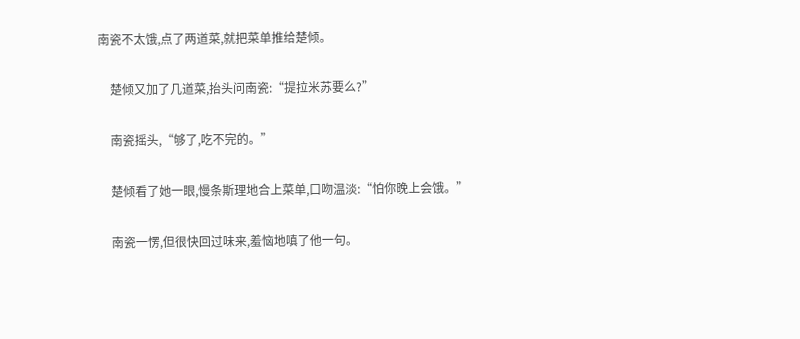南瓷不太饿,点了两道菜,就把菜单推给楚倾。

    楚倾又加了几道菜,抬头问南瓷:“提拉米苏要么?”

    南瓷摇头,“够了,吃不完的。”

    楚倾看了她一眼,慢条斯理地合上菜单,口吻温淡:“怕你晚上会饿。”

    南瓷一愣,但很快回过味来,羞恼地嗔了他一句。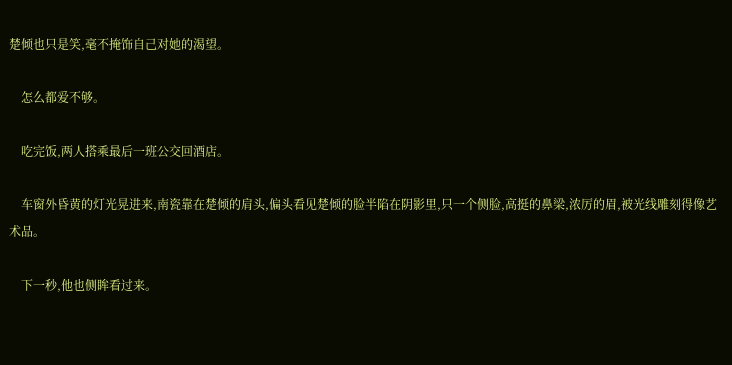楚倾也只是笑,毫不掩饰自己对她的渴望。

    怎么都爱不够。

    吃完饭,两人搭乘最后一班公交回酒店。

    车窗外昏黄的灯光晃进来,南瓷靠在楚倾的肩头,偏头看见楚倾的脸半陷在阴影里,只一个侧脸,高挺的鼻梁,浓厉的眉,被光线雕刻得像艺术品。

    下一秒,他也侧眸看过来。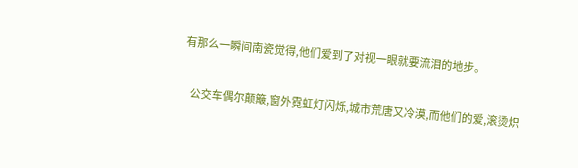有那么一瞬间南瓷觉得,他们爱到了对视一眼就要流泪的地步。

    公交车偶尔颠簸,窗外霓虹灯闪烁,城市荒唐又冷漠,而他们的爱,滚烫炽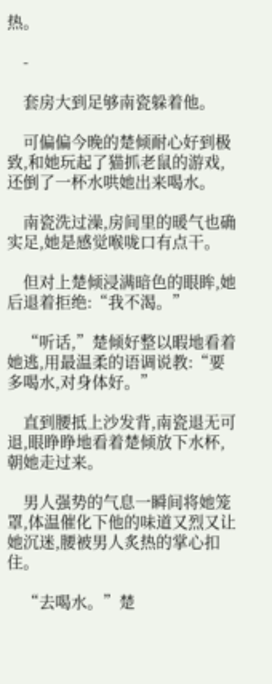热。

    -

    套房大到足够南瓷躲着他。

    可偏偏今晚的楚倾耐心好到极致,和她玩起了猫抓老鼠的游戏,还倒了一杯水哄她出来喝水。

    南瓷洗过澡,房间里的暖气也确实足,她是感觉喉咙口有点干。

    但对上楚倾浸满暗色的眼眸,她后退着拒绝:“我不渴。”

    “听话,”楚倾好整以暇地看着她逃,用最温柔的语调说教:“要多喝水,对身体好。”

    直到腰抵上沙发背,南瓷退无可退,眼睁睁地看着楚倾放下水杯,朝她走过来。

    男人强势的气息一瞬间将她笼罩,体温催化下他的味道又烈又让她沉迷,腰被男人炙热的掌心扣住。

    “去喝水。”楚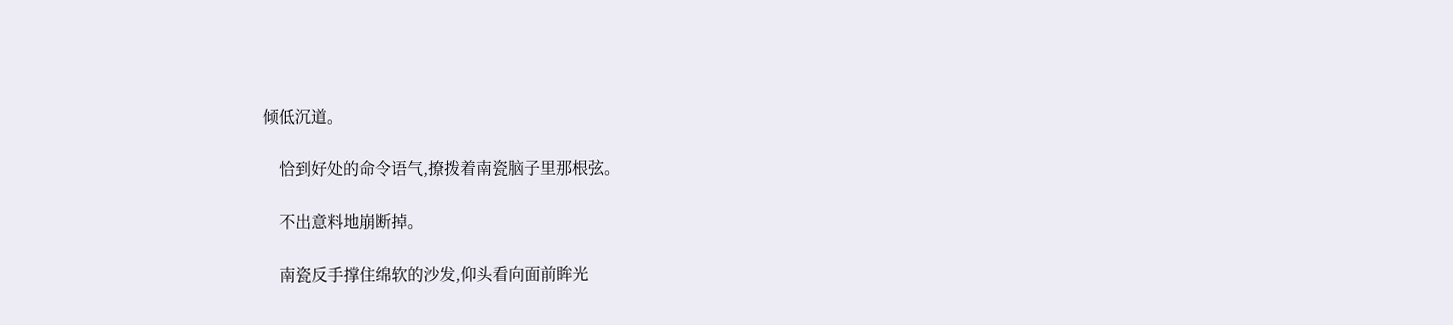倾低沉道。

    恰到好处的命令语气,撩拨着南瓷脑子里那根弦。

    不出意料地崩断掉。

    南瓷反手撑住绵软的沙发,仰头看向面前眸光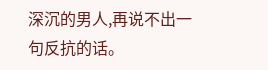深沉的男人,再说不出一句反抗的话。